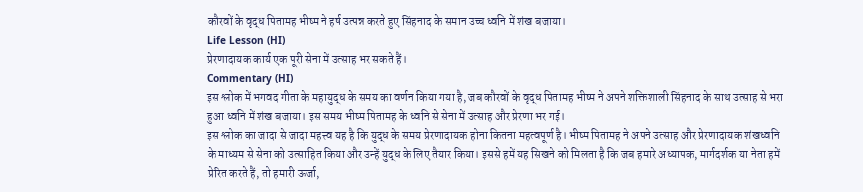कौरवों के वृद्ध पितामह भीष्म ने हर्ष उत्पन्न करते हुए सिंहनाद के समान उच्च ध्वनि में शंख बजाया।
Life Lesson (HI)
प्रेरणादायक कार्य एक पूरी सेना में उत्साह भर सकते हैं।
Commentary (HI)
इस श्लोक में भगवद गीता के महायुद्ध के समय का वर्णन किया गया है, जब कौरवों के वृद्ध पितामह भीष्म ने अपने शक्तिशाली सिंहनाद के साथ उत्साह से भरा हुआ ध्वनि में शंख बजाया। इस समय भीष्म पितामह के ध्वनि से सेना में उत्साह और प्रेरणा भर गई।
इस श्लोक का जादा से जादा महत्त्व यह है कि युद्ध के समय प्रेरणादायक होना कितना महत्वपूर्ण है। भीष्म पितामह ने अपने उत्साह और प्रेरणादायक शंखध्वनि के माध्यम से सेना को उत्साहित किया और उन्हें युद्ध के लिए तैयार किया। इससे हमें यह सिखने को मिलता है कि जब हमारे अध्यापक, मार्गदर्शक या नेता हमें प्रेरित करते हैं, तो हमारी ऊर्जा,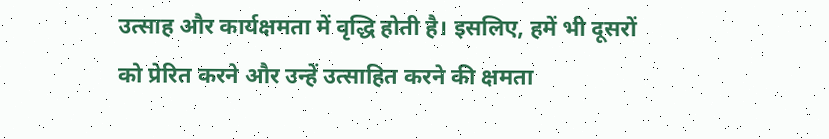उत्साह और कार्यक्षमता में वृद्धि होती है। इसलिए, हमें भी दूसरों को प्रेरित करने और उन्हें उत्साहित करने की क्षमता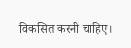विकसित करनी चाहिए।